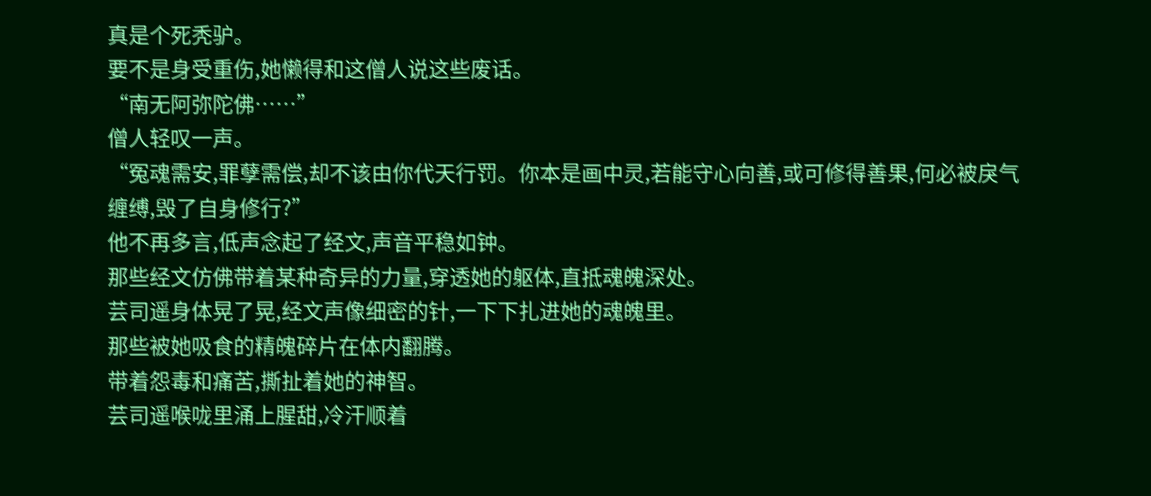真是个死秃驴。
要不是身受重伤,她懒得和这僧人说这些废话。
“南无阿弥陀佛……”
僧人轻叹一声。
“冤魂需安,罪孽需偿,却不该由你代天行罚。你本是画中灵,若能守心向善,或可修得善果,何必被戾气缠缚,毁了自身修行?”
他不再多言,低声念起了经文,声音平稳如钟。
那些经文仿佛带着某种奇异的力量,穿透她的躯体,直抵魂魄深处。
芸司遥身体晃了晃,经文声像细密的针,一下下扎进她的魂魄里。
那些被她吸食的精魄碎片在体内翻腾。
带着怨毒和痛苦,撕扯着她的神智。
芸司遥喉咙里涌上腥甜,冷汗顺着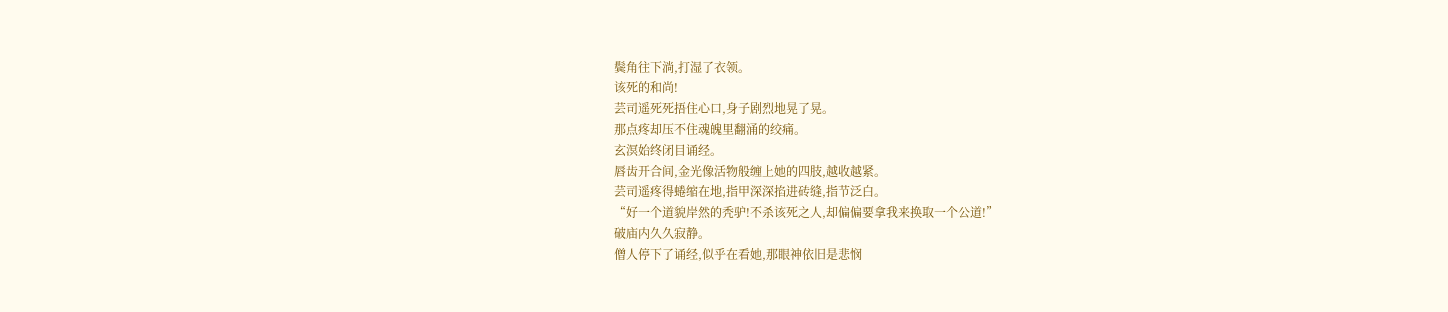鬓角往下淌,打湿了衣领。
该死的和尚!
芸司遥死死捂住心口,身子剧烈地晃了晃。
那点疼却压不住魂魄里翻涌的绞痛。
玄溟始终闭目诵经。
唇齿开合间,金光像活物般缠上她的四肢,越收越紧。
芸司遥疼得蜷缩在地,指甲深深掐进砖缝,指节泛白。
“好一个道貌岸然的秃驴!不杀该死之人,却偏偏要拿我来换取一个公道!”
破庙内久久寂静。
僧人停下了诵经,似乎在看她,那眼神依旧是悲悯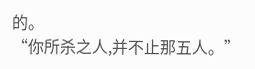的。
“你所杀之人,并不止那五人。”